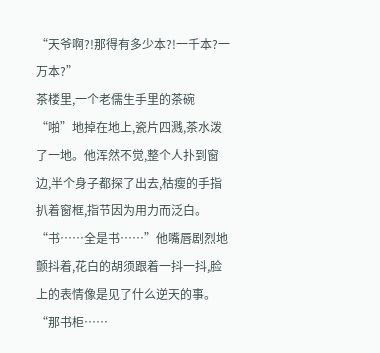“天爷啊?!那得有多少本?!一千本?一万本?”
茶楼里,一个老儒生手里的茶碗“啪”地掉在地上,瓷片四溅,茶水泼了一地。他浑然不觉,整个人扑到窗边,半个身子都探了出去,枯瘦的手指扒着窗框,指节因为用力而泛白。
“书……全是书……”他嘴唇剧烈地颤抖着,花白的胡须跟着一抖一抖,脸上的表情像是见了什么逆天的事。
“那书柜……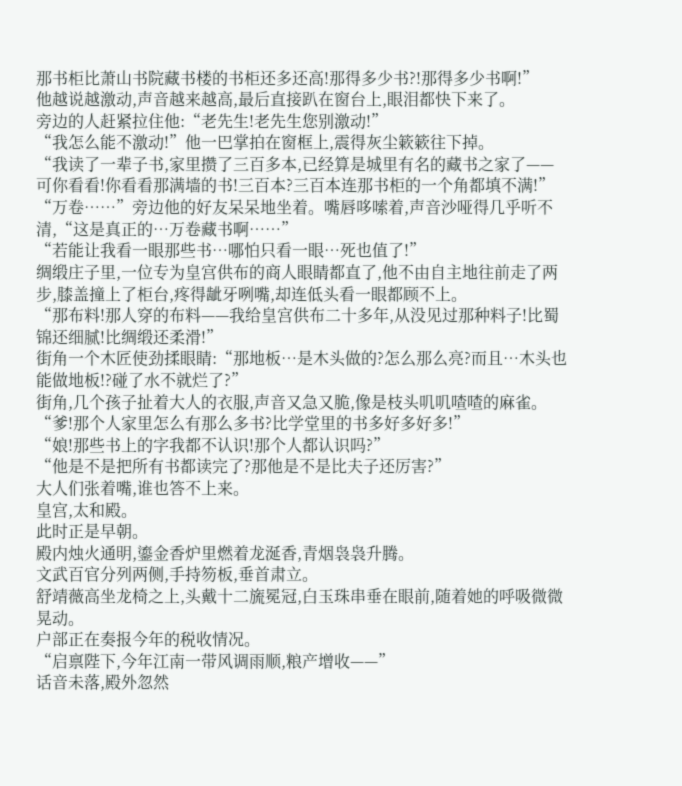那书柜比萧山书院藏书楼的书柜还多还高!那得多少书?!那得多少书啊!”
他越说越激动,声音越来越高,最后直接趴在窗台上,眼泪都快下来了。
旁边的人赶紧拉住他:“老先生!老先生您别激动!”
“我怎么能不激动!”他一巴掌拍在窗框上,震得灰尘簌簌往下掉。
“我读了一辈子书,家里攒了三百多本,已经算是城里有名的藏书之家了——可你看看!你看看那满墙的书!三百本?三百本连那书柜的一个角都填不满!”
“万卷……”旁边他的好友呆呆地坐着。嘴唇哆嗦着,声音沙哑得几乎听不清,“这是真正的…万卷藏书啊……”
“若能让我看一眼那些书…哪怕只看一眼…死也值了!”
绸缎庄子里,一位专为皇宫供布的商人眼睛都直了,他不由自主地往前走了两步,膝盖撞上了柜台,疼得龇牙咧嘴,却连低头看一眼都顾不上。
“那布料!那人穿的布料——我给皇宫供布二十多年,从没见过那种料子!比蜀锦还细腻!比绸缎还柔滑!”
街角一个木匠使劲揉眼睛:“那地板…是木头做的?怎么那么亮?而且…木头也能做地板!?碰了水不就烂了?”
街角,几个孩子扯着大人的衣服,声音又急又脆,像是枝头叽叽喳喳的麻雀。
“爹!那个人家里怎么有那么多书?比学堂里的书多好多好多!”
“娘!那些书上的字我都不认识!那个人都认识吗?”
“他是不是把所有书都读完了?那他是不是比夫子还厉害?”
大人们张着嘴,谁也答不上来。
皇宫,太和殿。
此时正是早朝。
殿内烛火通明,鎏金香炉里燃着龙涎香,青烟袅袅升腾。
文武百官分列两侧,手持笏板,垂首肃立。
舒靖薇高坐龙椅之上,头戴十二旒冕冠,白玉珠串垂在眼前,随着她的呼吸微微晃动。
户部正在奏报今年的税收情况。
“启禀陛下,今年江南一带风调雨顺,粮产增收——”
话音未落,殿外忽然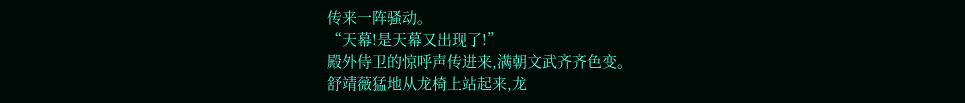传来一阵骚动。
“天幕!是天幕又出现了!”
殿外侍卫的惊呼声传进来,满朝文武齐齐色变。
舒靖薇猛地从龙椅上站起来,龙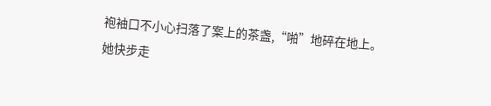袍袖口不小心扫落了案上的茶盏,“啪”地碎在地上。
她快步走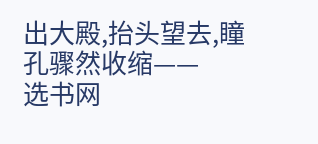出大殿,抬头望去,瞳孔骤然收缩——
选书网